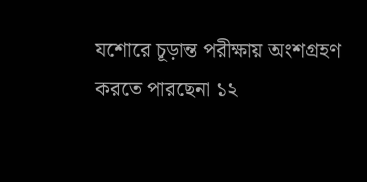যশোরে চূড়ান্ত পরীক্ষায় অংশগ্রহণ করতে পারছেনা ১২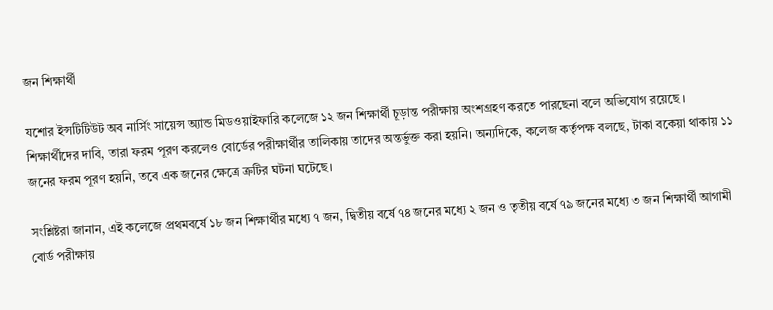জন শিক্ষার্থী

যশোর ইন্সটিটিউট অব নার্সিং সায়েন্স অ্যান্ড মিডওয়াইফারি কলেজে ১২ জন শিক্ষার্থী চূড়ান্ত পরীক্ষায় অংশগ্রহণ করতে পারছেনা বলে অভিযোগ রয়েছে ।
শিক্ষার্থীদের দাবি, তারা ফরম পূরণ করলেও বোর্ডের পরীক্ষার্থীর তালিকায় তাদের অন্তর্ভুক্ত করা হয়নি। অন্যদিকে, কলেজ কর্তৃপক্ষ বলছে, টাকা বকেয়া থাকায় ১১ জনের ফরম পূরণ হয়নি, তবে এক জনের ক্ষেত্রে ত্রুটির ঘটনা ঘটেছে।

সংশ্লিষ্টরা জানান, এই কলেজে প্রথমবর্ষে ১৮ জন শিক্ষার্থীর মধ্যে ৭ জন, দ্বিতীয় বর্ষে ৭৪ জনের মধ্যে ২ জন ও তৃতীয় বর্ষে ৭৯ জনের মধ্যে ৩ জন শিক্ষার্থী আগামী বোর্ড পরীক্ষায়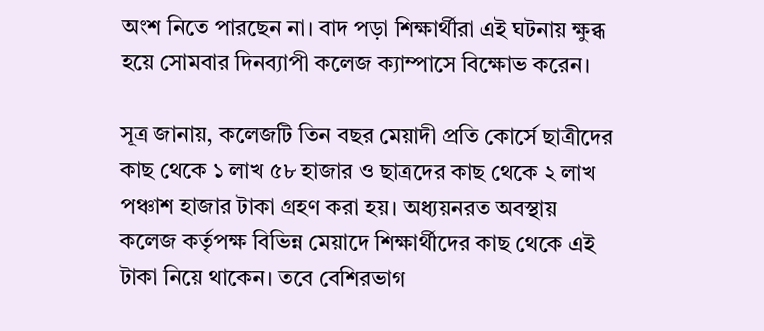অংশ নিতে পারছেন না। বাদ পড়া শিক্ষার্থীরা এই ঘটনায় ক্ষুব্ধ হয়ে সোমবার দিনব্যাপী কলেজ ক্যাম্পাসে বিক্ষোভ করেন।

সূত্র জানায়, কলেজটি তিন বছর মেয়াদী প্রতি কোর্সে ছাত্রীদের কাছ থেকে ১ লাখ ৫৮ হাজার ও ছাত্রদের কাছ থেকে ২ লাখ পঞ্চাশ হাজার টাকা গ্রহণ করা হয়। অধ্যয়নরত অবস্থায় কলেজ কর্তৃপক্ষ বিভিন্ন মেয়াদে শিক্ষার্থীদের কাছ থেকে এই টাকা নিয়ে থাকেন। তবে বেশিরভাগ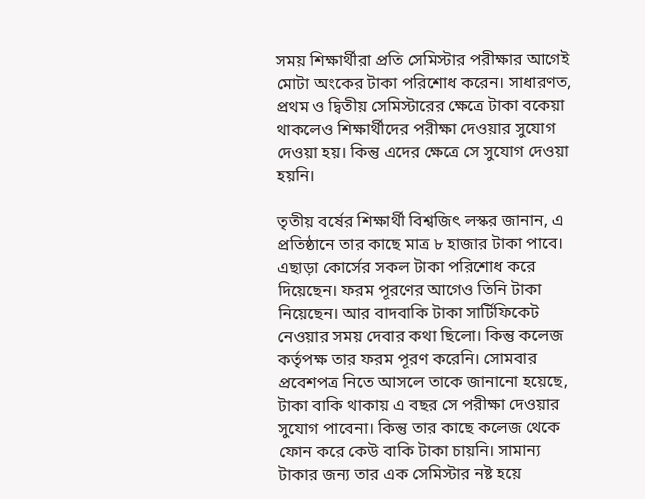সময় শিক্ষার্থীরা প্রতি সেমিস্টার পরীক্ষার আগেই মোটা অংকের টাকা পরিশোধ করেন। সাধারণত, প্রথম ও দ্বিতীয় সেমিস্টারের ক্ষেত্রে টাকা বকেয়া থাকলেও শিক্ষার্থীদের পরীক্ষা দেওয়ার সুযোগ দেওয়া হয়। কিন্তু এদের ক্ষেত্রে সে সুযোগ দেওয়া হয়নি।

তৃতীয় বর্ষের শিক্ষার্থী বিশ্বজিৎ লস্কর জানান, এ প্রতিষ্ঠানে তার কাছে মাত্র ৮ হাজার টাকা পাবে। এছাড়া কোর্সের সকল টাকা পরিশোধ করে দিয়েছেন। ফরম পূরণের আগেও তিনি টাকা নিয়েছেন। আর বাদবাকি টাকা সার্টিফিকেট নেওয়ার সময় দেবার কথা ছিলো। কিন্তু কলেজ কর্তৃপক্ষ তার ফরম পূরণ করেনি। সোমবার প্রবেশপত্র নিতে আসলে তাকে জানানো হয়েছে, টাকা বাকি থাকায় এ বছর সে পরীক্ষা দেওয়ার সুযোগ পাবেনা। কিন্তু তার কাছে কলেজ থেকে ফোন করে কেউ বাকি টাকা চায়নি। সামান্য টাকার জন্য তার এক সেমিস্টার নষ্ট হয়ে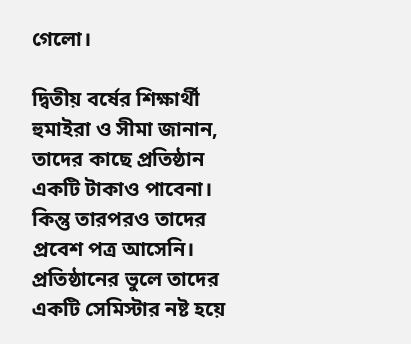গেলো।

দ্বিতীয় বর্ষের শিক্ষার্থী হুমাইরা ও সীমা জানান, তাদের কাছে প্রতিষ্ঠান একটি টাকাও পাবেনা। কিন্তু তারপরও তাদের প্রবেশ পত্র আসেনি। প্রতিষ্ঠানের ভুলে তাদের একটি সেমিস্টার নষ্ট হয়ে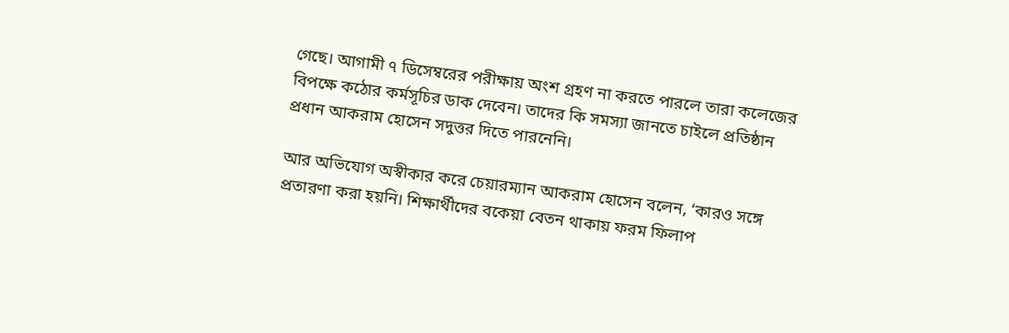গেছে। আগামী ৭ ডিসেম্বরের পরীক্ষায় অংশ গ্রহণ না করতে পারলে তারা কলেজের বিপক্ষে কঠোর কর্মসূচির ডাক দেবেন। তাদের কি সমস্যা জানতে চাইলে প্রতিষ্ঠান প্রধান আকরাম হোসেন সদুত্তর দিতে পারনেনি।

আর অভিযোগ অস্বীকার করে চেয়ারম্যান আকরাম হোসেন বলেন, ‘কারও সঙ্গে প্রতারণা করা হয়নি। শিক্ষার্থীদের বকেয়া বেতন থাকায় ফরম ফিলাপ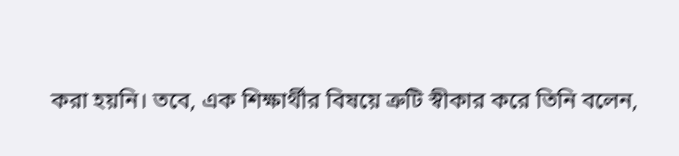করা হয়নি। তবে, এক শিক্ষার্থীর বিষয়ে ত্রুটি স্বীকার করে তিনি বলেন,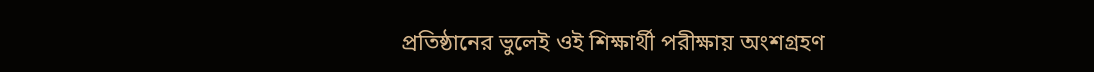প্রতিষ্ঠানের ভুলেই ওই শিক্ষার্থী পরীক্ষায় অংশগ্রহণ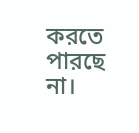করতে পারছে না।